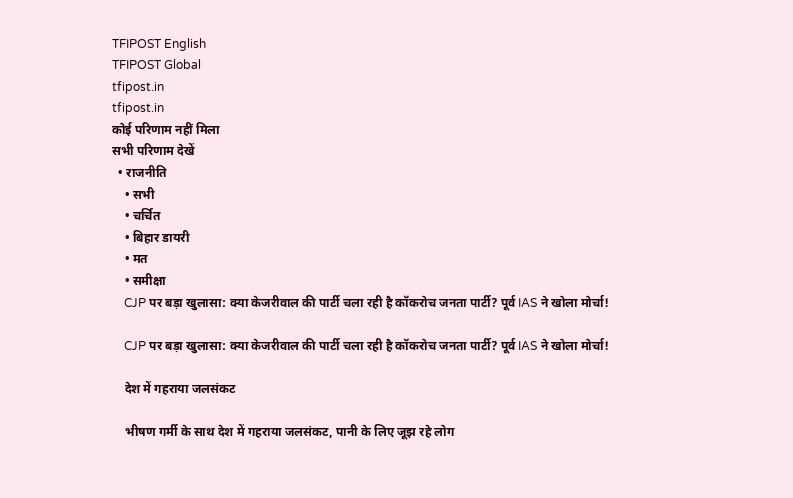TFIPOST English
TFIPOST Global
tfipost.in
tfipost.in
कोई परिणाम नहीं मिला
सभी परिणाम देखें
  • राजनीति
    • सभी
    • चर्चित
    • बिहार डायरी
    • मत
    • समीक्षा
    CJP पर बड़ा खुलासा: क्या केजरीवाल की पार्टी चला रही है कॉकरोच जनता पार्टी? पूर्व IAS ने खोला मोर्चा!

    CJP पर बड़ा खुलासा: क्या केजरीवाल की पार्टी चला रही है कॉकरोच जनता पार्टी? पूर्व IAS ने खोला मोर्चा!

    देश में गहराया जलसंकट

    भीषण गर्मी के साथ देश में गहराया जलसंकट, पानी के लिए जूझ रहे लोग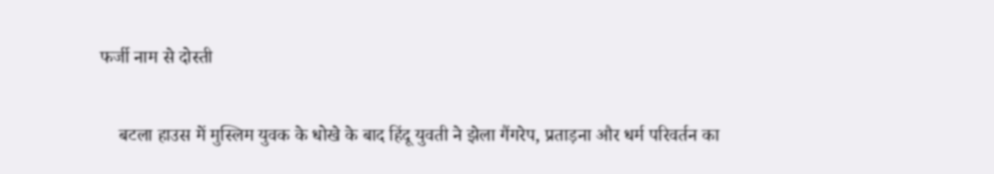फर्जी नाम से दोस्ती

    बटला हाउस में मुस्लिम युवक के धोखे के बाद हिंदू युवती ने झेला गैंगरेप, प्रताड़ना और धर्म परिवर्तन का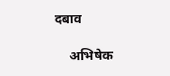दबाव

    अभिषेक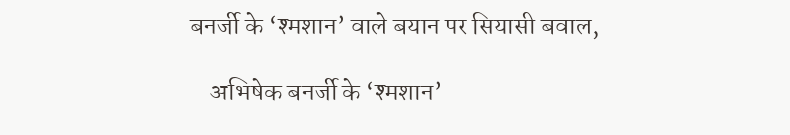बनर्जी के ‘श्मशान’ वाले बयान पर सियासी बवाल,

    अभिषेक बनर्जी के ‘श्मशान’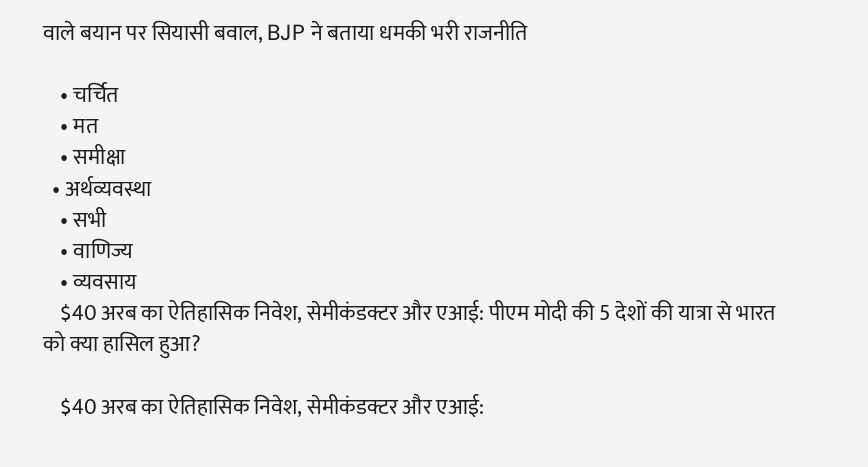वाले बयान पर सियासी बवाल, BJP ने बताया धमकी भरी राजनीति

    • चर्चित
    • मत
    • समीक्षा
  • अर्थव्यवस्था
    • सभी
    • वाणिज्य
    • व्यवसाय
    $40 अरब का ऐतिहासिक निवेश, सेमीकंडक्टर और एआई: पीएम मोदी की 5 देशों की यात्रा से भारत को क्या हासिल हुआ?

    $40 अरब का ऐतिहासिक निवेश, सेमीकंडक्टर और एआई: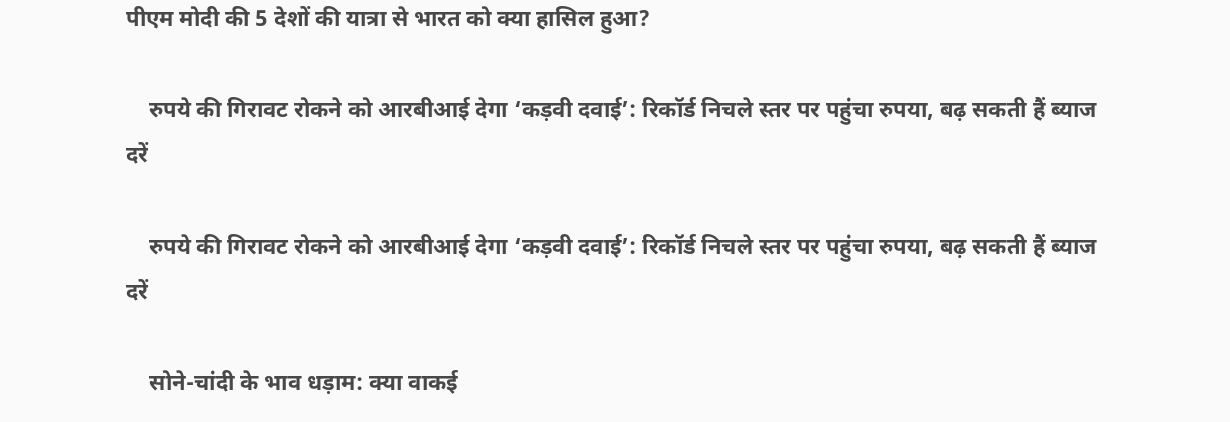पीएम मोदी की 5 देशों की यात्रा से भारत को क्या हासिल हुआ?

    रुपये की गिरावट रोकने को आरबीआई देगा ‘कड़वी दवाई’: रिकॉर्ड निचले स्तर पर पहुंचा रुपया, बढ़ सकती हैं ब्याज दरें

    रुपये की गिरावट रोकने को आरबीआई देगा ‘कड़वी दवाई’: रिकॉर्ड निचले स्तर पर पहुंचा रुपया, बढ़ सकती हैं ब्याज दरें

    सोने-चांदी के भाव धड़ाम: क्या वाकई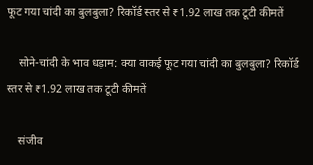फूट गया चांदी का बुलबुला? रिकॉर्ड स्तर से ₹1.92 लाख तक टूटी कीमतें

    सोने-चांदी के भाव धड़ाम: क्या वाकई फूट गया चांदी का बुलबुला? रिकॉर्ड स्तर से ₹1.92 लाख तक टूटी कीमतें

    संजीव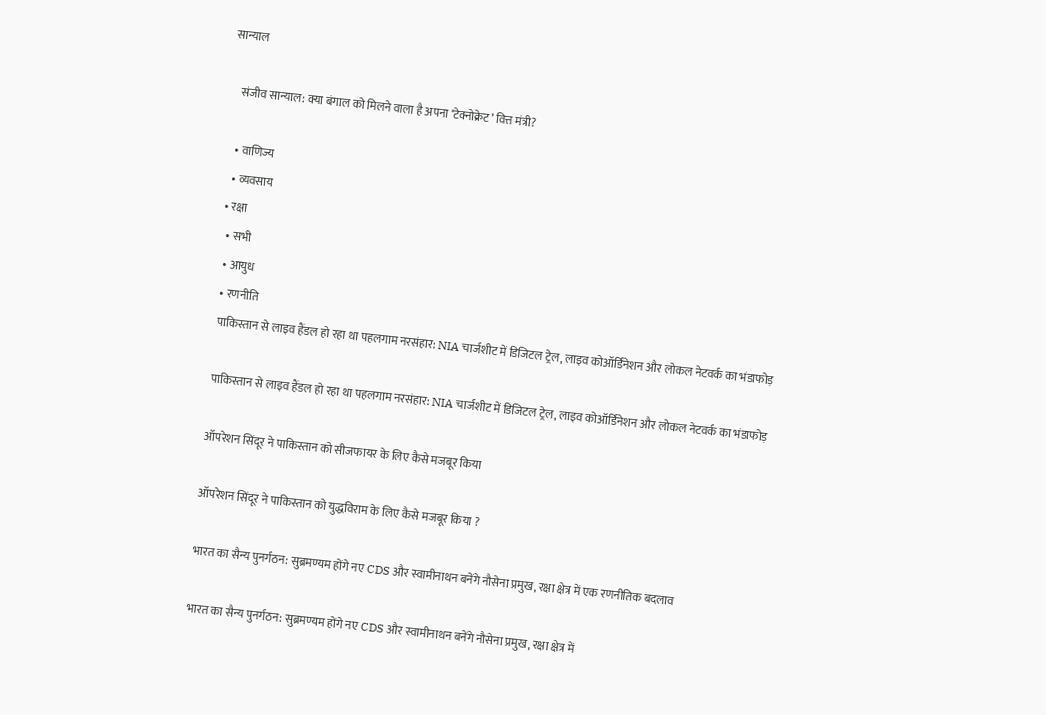सान्याल

    संजीव सान्याल: क्या बंगाल को मिलने वाला है अपना ‘टेक्नोक्रेट’ वित्त मंत्री?

    • वाणिज्य
    • व्यवसाय
  • रक्षा
    • सभी
    • आयुध
    • रणनीति
    पाकिस्तान से लाइव हैंडल हो रहा था पहलगाम नरसंहार: NIA चार्जशीट में डिजिटल ट्रेल, लाइव कोऑर्डिनेशन और लोकल नेटवर्क का भंडाफोड़

    पाकिस्तान से लाइव हैंडल हो रहा था पहलगाम नरसंहार: NIA चार्जशीट में डिजिटल ट्रेल, लाइव कोऑर्डिनेशन और लोकल नेटवर्क का भंडाफोड़

    ऑपरेशन सिंदूर ने पाकिस्तान को सीजफायर के लिए कैसे मजबूर किया

    ऑपरेशन सिंदूर ने पाकिस्तान को युद्धविराम के लिए कैसे मजबूर किया ?

    भारत का सैन्य पुनर्गठन: सुब्रमण्यम होंगे नए CDS और स्वामीनाथन बनेंगे नौसेना प्रमुख, रक्षा क्षेत्र में एक रणनीतिक बदलाव

    भारत का सैन्य पुनर्गठन: सुब्रमण्यम होंगे नए CDS और स्वामीनाथन बनेंगे नौसेना प्रमुख, रक्षा क्षेत्र में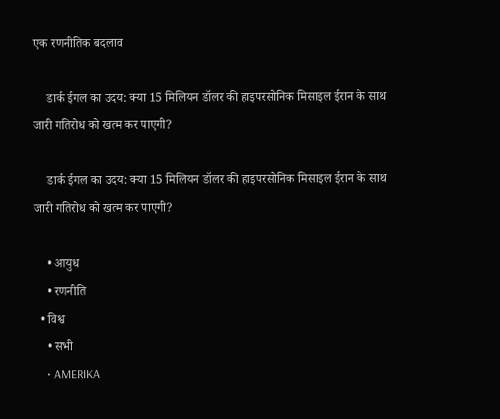एक रणनीतिक बदलाव

    डार्क ईगल का उदय: क्या 15 मिलियन डॉलर की हाइपरसोनिक मिसाइल ईरान के साथ जारी गतिरोध को खत्म कर पाएगी?

    डार्क ईगल का उदय: क्या 15 मिलियन डॉलर की हाइपरसोनिक मिसाइल ईरान के साथ जारी गतिरोध को खत्म कर पाएगी?

    • आयुध
    • रणनीति
  • विश्व
    • सभी
    • AMERIKA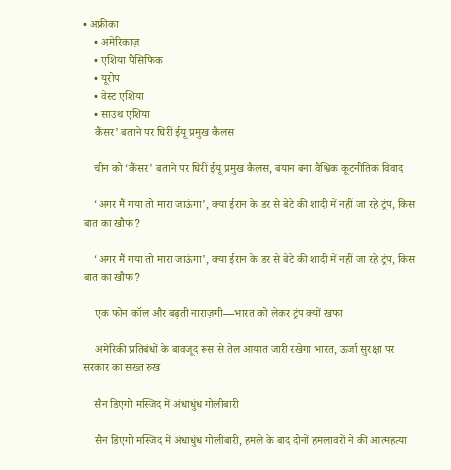• अफ्रीका
    • अमेरिकाज़
    • एशिया पैसिफिक
    • यूरोप
    • वेस्ट एशिया
    • साउथ एशिया
    कैंसर’ बताने पर घिरीं ईयू प्रमुख कैलस

    चीन को ‘कैंसर’ बताने पर घिरीं ईयू प्रमुख कैलस, बयान बना वैश्विक कूटनीतिक विवाद

    ‘अगर मैं गया तो मारा जाऊंगा’, क्या ईरान के डर से बेटे की शादी में नहीं जा रहे ट्रंप, किस बात का खौफ?

    ‘अगर मैं गया तो मारा जाऊंगा’, क्या ईरान के डर से बेटे की शादी में नहीं जा रहे ट्रंप, किस बात का खौफ?

    एक फोन कॉल और बढ़ती नाराज़गी—भारत को लेकर ट्रंप क्यों खफा

    अमेरिकी प्रतिबंधों के बावजूद रूस से तेल आयात जारी रखेगा भारत, ऊर्जा सुरक्षा पर सरकार का सख्त रुख

    सैन डिएगो मस्जिद में अंधाधुंध गोलीबारी

    सैन डिएगो मस्जिद में अंधाधुंध गोलीबारी, हमले के बाद दोनों हमलावरों ने की आत्महत्या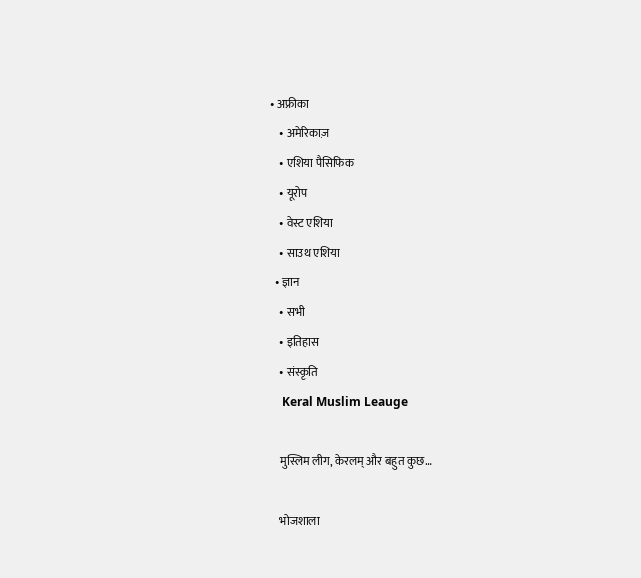• अफ्रीका
    • अमेरिकाज़
    • एशिया पैसिफिक
    • यूरोप
    • वेस्ट एशिया
    • साउथ एशिया
  • ज्ञान
    • सभी
    • इतिहास
    • संस्कृति
    Keral Muslim Leauge

    मुस्लिम लीग, केरलम् और बहुत कुछ…

    भोजशाला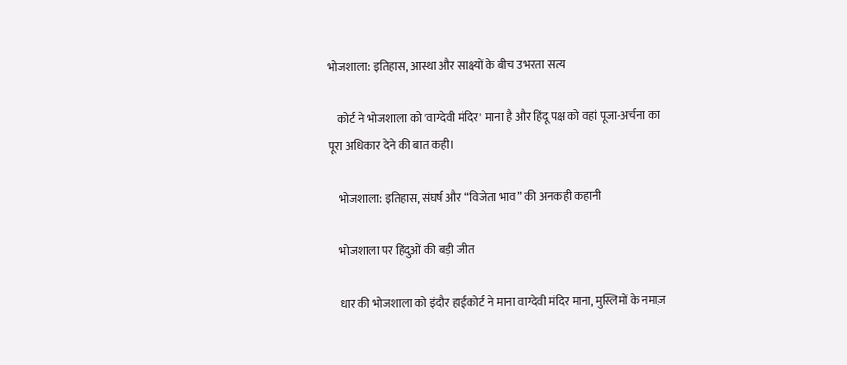भोजशाला: इतिहास, आस्था और साक्ष्यों के बीच उभरता सत्य

    कोर्ट ने भोजशाला को 'वाग्देवी मंदिर' माना है और हिंदू पक्ष को वहां पूजा-अर्चना का पूरा अधिकार देने की बात कही।

    भोजशाला: इतिहास, संघर्ष और “विजेता भाव” की अनकही कहानी

    भोजशाला पर हिंदुओं की बड़ी जीत

    धार की भोजशाला को इंदौर हाईकोर्ट ने माना वाग्देवी मंदिर माना, मुस्लिमों के नमाज़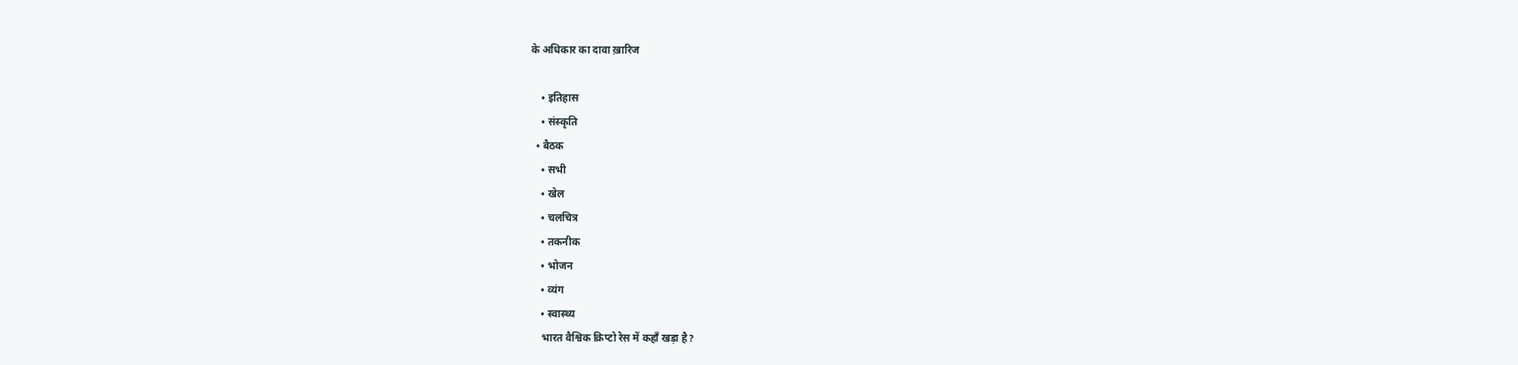के अधिकार का दावा ख़ारिज

    • इतिहास
    • संस्कृति
  • बैठक
    • सभी
    • खेल
    • चलचित्र
    • तकनीक
    • भोजन
    • व्यंग
    • स्वास्थ्य
    भारत वैश्विक क्रिप्टो रेस में कहाँ खड़ा है?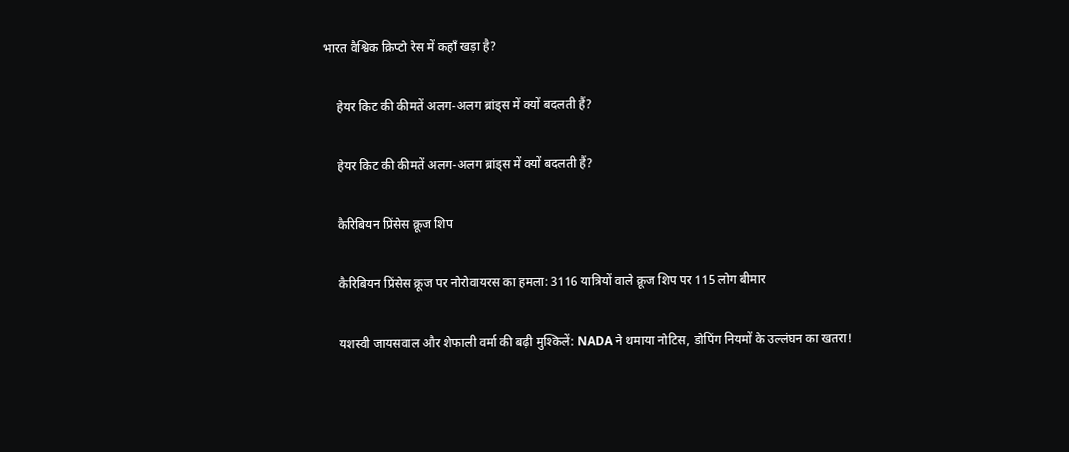भारत वैश्विक क्रिप्टो रेस में कहाँ खड़ा है?

    हेयर किट की कीमतें अलग-अलग ब्रांड्स में क्यों बदलती हैं?

    हेयर किट की कीमतें अलग-अलग ब्रांड्स में क्यों बदलती हैं?

    कैरिबियन प्रिंसेस क्रूज शिप

    कैरिबियन प्रिंसेस क्रूज पर नोरोवायरस का हमला: 3116 यात्रियों वाले क्रूज शिप पर 115 लोग बीमार

    यशस्वी जायसवाल और शेफाली वर्मा की बढ़ी मुश्किलें: NADA ने थमाया नोटिस, डोपिंग नियमों के उल्लंघन का खतरा!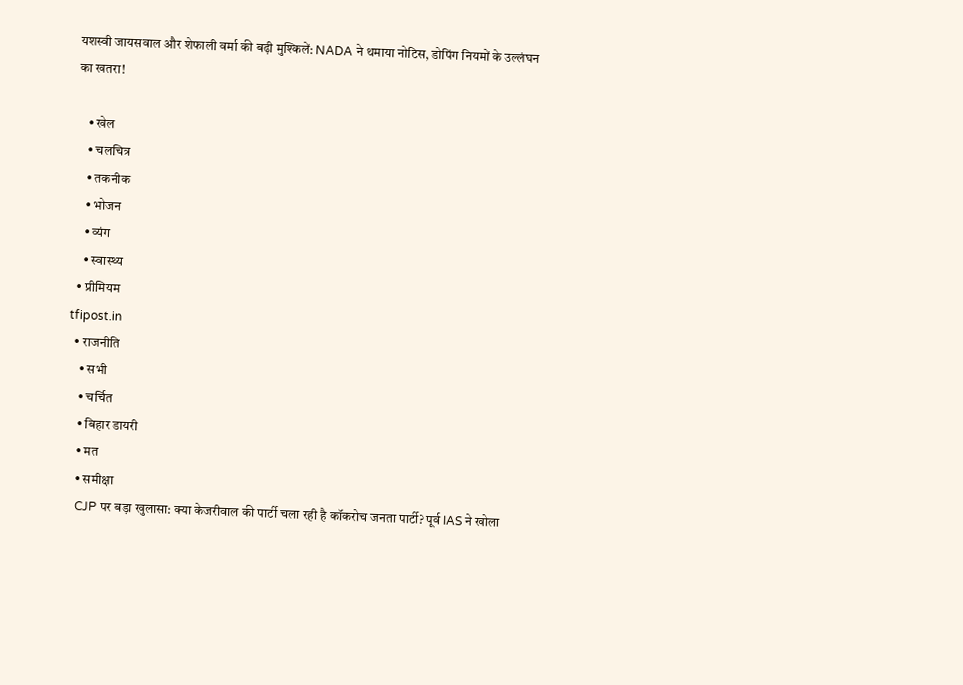यशस्वी जायसवाल और शेफाली वर्मा की बढ़ी मुश्किलें: NADA ने थमाया नोटिस, डोपिंग नियमों के उल्लंघन का खतरा!

    • खेल
    • चलचित्र
    • तकनीक
    • भोजन
    • व्यंग
    • स्वास्थ्य
  • प्रीमियम
tfipost.in
  • राजनीति
    • सभी
    • चर्चित
    • बिहार डायरी
    • मत
    • समीक्षा
    CJP पर बड़ा खुलासा: क्या केजरीवाल की पार्टी चला रही है कॉकरोच जनता पार्टी? पूर्व IAS ने खोला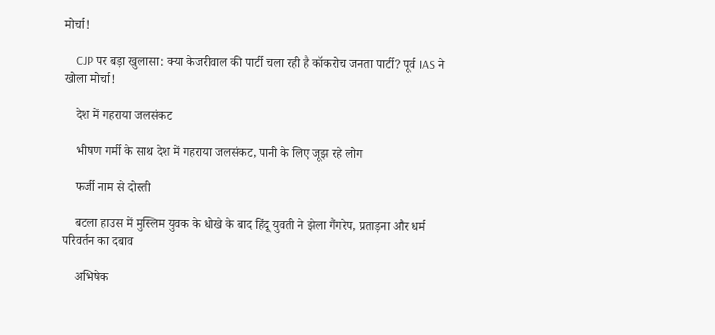मोर्चा!

    CJP पर बड़ा खुलासा: क्या केजरीवाल की पार्टी चला रही है कॉकरोच जनता पार्टी? पूर्व IAS ने खोला मोर्चा!

    देश में गहराया जलसंकट

    भीषण गर्मी के साथ देश में गहराया जलसंकट, पानी के लिए जूझ रहे लोग

    फर्जी नाम से दोस्ती

    बटला हाउस में मुस्लिम युवक के धोखे के बाद हिंदू युवती ने झेला गैंगरेप, प्रताड़ना और धर्म परिवर्तन का दबाव

    अभिषेक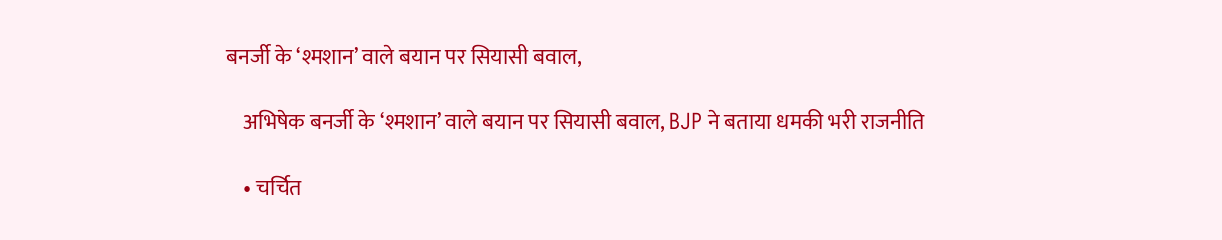बनर्जी के ‘श्मशान’ वाले बयान पर सियासी बवाल,

    अभिषेक बनर्जी के ‘श्मशान’ वाले बयान पर सियासी बवाल, BJP ने बताया धमकी भरी राजनीति

    • चर्चित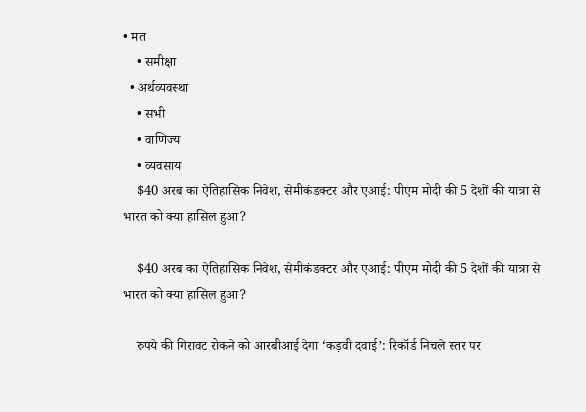• मत
    • समीक्षा
  • अर्थव्यवस्था
    • सभी
    • वाणिज्य
    • व्यवसाय
    $40 अरब का ऐतिहासिक निवेश, सेमीकंडक्टर और एआई: पीएम मोदी की 5 देशों की यात्रा से भारत को क्या हासिल हुआ?

    $40 अरब का ऐतिहासिक निवेश, सेमीकंडक्टर और एआई: पीएम मोदी की 5 देशों की यात्रा से भारत को क्या हासिल हुआ?

    रुपये की गिरावट रोकने को आरबीआई देगा ‘कड़वी दवाई’: रिकॉर्ड निचले स्तर पर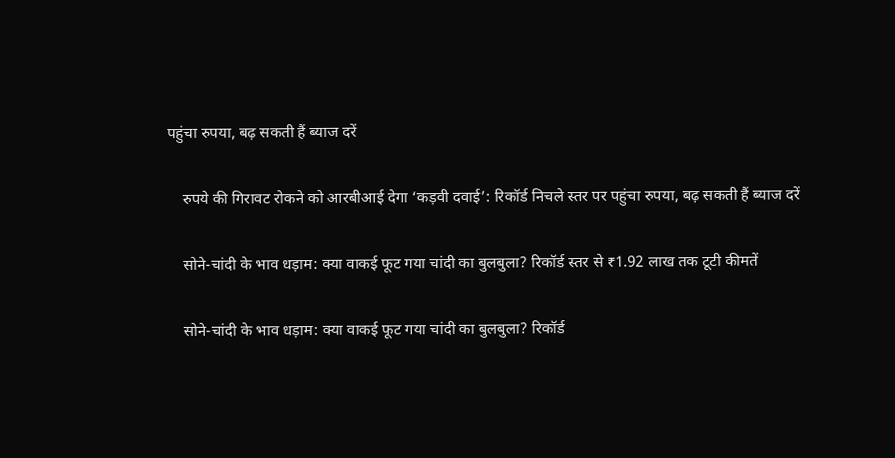पहुंचा रुपया, बढ़ सकती हैं ब्याज दरें

    रुपये की गिरावट रोकने को आरबीआई देगा ‘कड़वी दवाई’: रिकॉर्ड निचले स्तर पर पहुंचा रुपया, बढ़ सकती हैं ब्याज दरें

    सोने-चांदी के भाव धड़ाम: क्या वाकई फूट गया चांदी का बुलबुला? रिकॉर्ड स्तर से ₹1.92 लाख तक टूटी कीमतें

    सोने-चांदी के भाव धड़ाम: क्या वाकई फूट गया चांदी का बुलबुला? रिकॉर्ड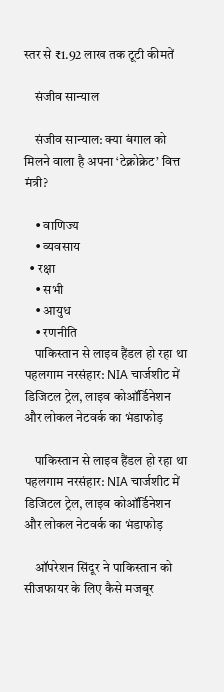स्तर से ₹1.92 लाख तक टूटी कीमतें

    संजीव सान्याल

    संजीव सान्याल: क्या बंगाल को मिलने वाला है अपना ‘टेक्नोक्रेट’ वित्त मंत्री?

    • वाणिज्य
    • व्यवसाय
  • रक्षा
    • सभी
    • आयुध
    • रणनीति
    पाकिस्तान से लाइव हैंडल हो रहा था पहलगाम नरसंहार: NIA चार्जशीट में डिजिटल ट्रेल, लाइव कोऑर्डिनेशन और लोकल नेटवर्क का भंडाफोड़

    पाकिस्तान से लाइव हैंडल हो रहा था पहलगाम नरसंहार: NIA चार्जशीट में डिजिटल ट्रेल, लाइव कोऑर्डिनेशन और लोकल नेटवर्क का भंडाफोड़

    ऑपरेशन सिंदूर ने पाकिस्तान को सीजफायर के लिए कैसे मजबूर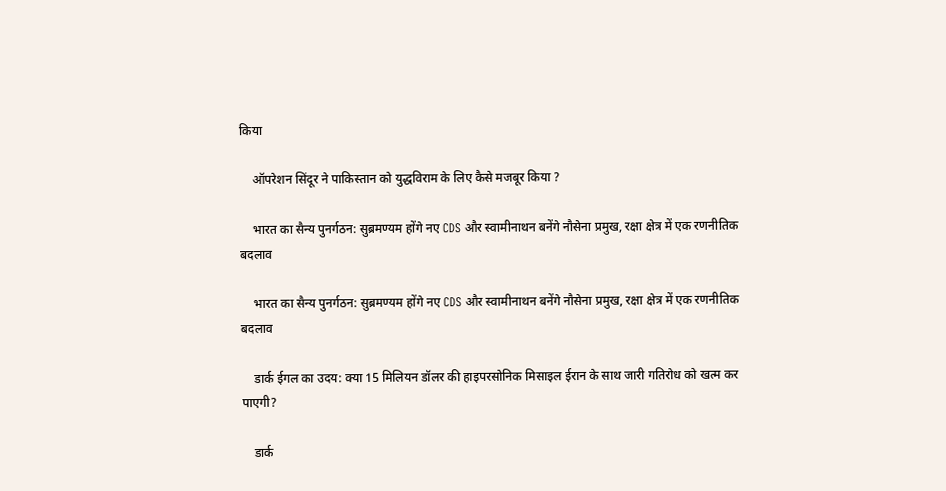किया

    ऑपरेशन सिंदूर ने पाकिस्तान को युद्धविराम के लिए कैसे मजबूर किया ?

    भारत का सैन्य पुनर्गठन: सुब्रमण्यम होंगे नए CDS और स्वामीनाथन बनेंगे नौसेना प्रमुख, रक्षा क्षेत्र में एक रणनीतिक बदलाव

    भारत का सैन्य पुनर्गठन: सुब्रमण्यम होंगे नए CDS और स्वामीनाथन बनेंगे नौसेना प्रमुख, रक्षा क्षेत्र में एक रणनीतिक बदलाव

    डार्क ईगल का उदय: क्या 15 मिलियन डॉलर की हाइपरसोनिक मिसाइल ईरान के साथ जारी गतिरोध को खत्म कर पाएगी?

    डार्क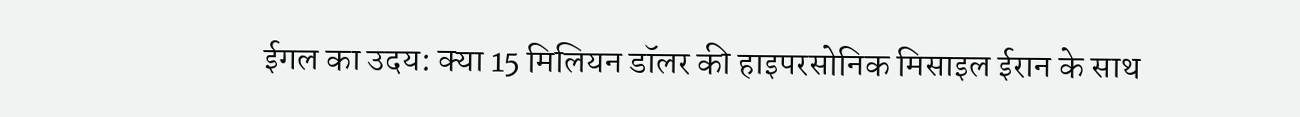ईगल का उदय: क्या 15 मिलियन डॉलर की हाइपरसोनिक मिसाइल ईरान के साथ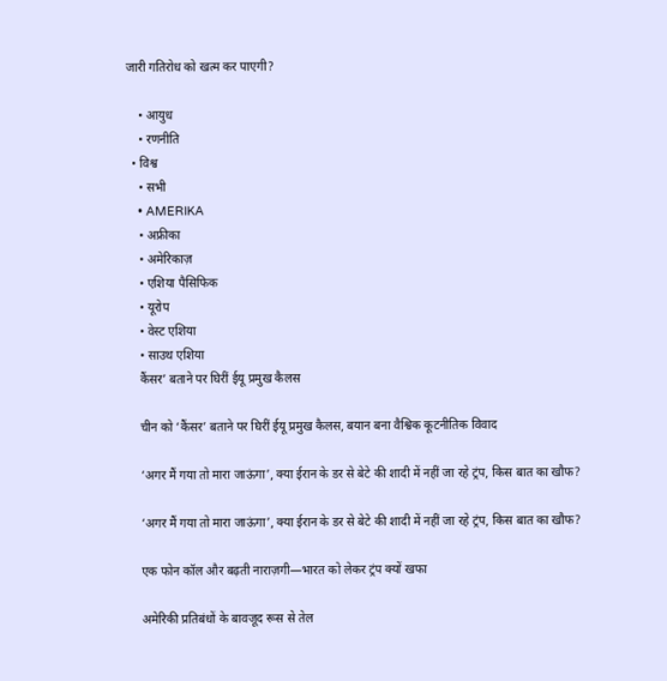जारी गतिरोध को खत्म कर पाएगी?

    • आयुध
    • रणनीति
  • विश्व
    • सभी
    • AMERIKA
    • अफ्रीका
    • अमेरिकाज़
    • एशिया पैसिफिक
    • यूरोप
    • वेस्ट एशिया
    • साउथ एशिया
    कैंसर’ बताने पर घिरीं ईयू प्रमुख कैलस

    चीन को ‘कैंसर’ बताने पर घिरीं ईयू प्रमुख कैलस, बयान बना वैश्विक कूटनीतिक विवाद

    ‘अगर मैं गया तो मारा जाऊंगा’, क्या ईरान के डर से बेटे की शादी में नहीं जा रहे ट्रंप, किस बात का खौफ?

    ‘अगर मैं गया तो मारा जाऊंगा’, क्या ईरान के डर से बेटे की शादी में नहीं जा रहे ट्रंप, किस बात का खौफ?

    एक फोन कॉल और बढ़ती नाराज़गी—भारत को लेकर ट्रंप क्यों खफा

    अमेरिकी प्रतिबंधों के बावजूद रूस से तेल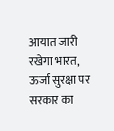आयात जारी रखेगा भारत, ऊर्जा सुरक्षा पर सरकार का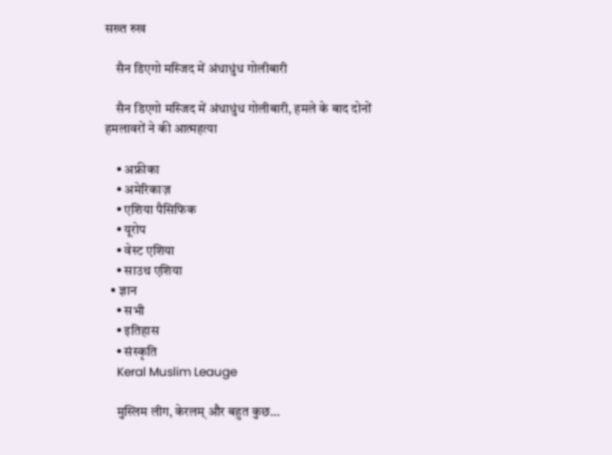सख्त रुख

    सैन डिएगो मस्जिद में अंधाधुंध गोलीबारी

    सैन डिएगो मस्जिद में अंधाधुंध गोलीबारी, हमले के बाद दोनों हमलावरों ने की आत्महत्या

    • अफ्रीका
    • अमेरिकाज़
    • एशिया पैसिफिक
    • यूरोप
    • वेस्ट एशिया
    • साउथ एशिया
  • ज्ञान
    • सभी
    • इतिहास
    • संस्कृति
    Keral Muslim Leauge

    मुस्लिम लीग, केरलम् और बहुत कुछ…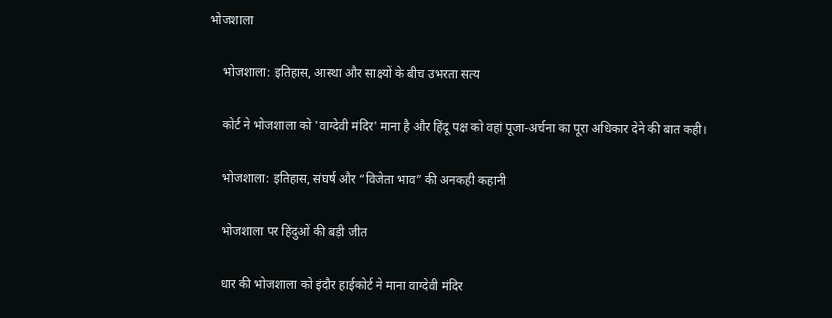भोजशाला

    भोजशाला: इतिहास, आस्था और साक्ष्यों के बीच उभरता सत्य

    कोर्ट ने भोजशाला को 'वाग्देवी मंदिर' माना है और हिंदू पक्ष को वहां पूजा-अर्चना का पूरा अधिकार देने की बात कही।

    भोजशाला: इतिहास, संघर्ष और “विजेता भाव” की अनकही कहानी

    भोजशाला पर हिंदुओं की बड़ी जीत

    धार की भोजशाला को इंदौर हाईकोर्ट ने माना वाग्देवी मंदिर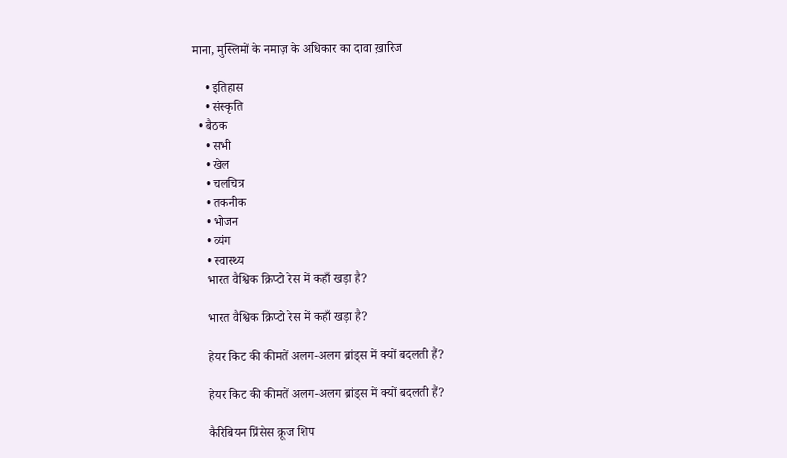माना, मुस्लिमों के नमाज़ के अधिकार का दावा ख़ारिज

    • इतिहास
    • संस्कृति
  • बैठक
    • सभी
    • खेल
    • चलचित्र
    • तकनीक
    • भोजन
    • व्यंग
    • स्वास्थ्य
    भारत वैश्विक क्रिप्टो रेस में कहाँ खड़ा है?

    भारत वैश्विक क्रिप्टो रेस में कहाँ खड़ा है?

    हेयर किट की कीमतें अलग-अलग ब्रांड्स में क्यों बदलती हैं?

    हेयर किट की कीमतें अलग-अलग ब्रांड्स में क्यों बदलती हैं?

    कैरिबियन प्रिंसेस क्रूज शिप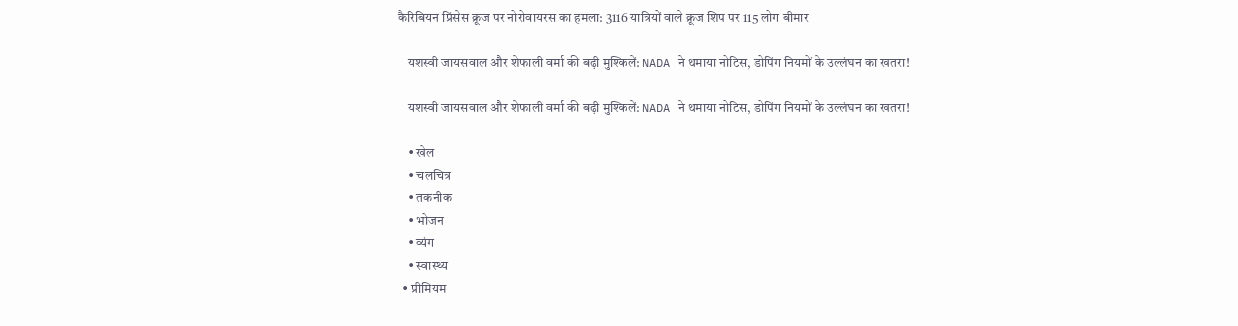कैरिबियन प्रिंसेस क्रूज पर नोरोवायरस का हमला: 3116 यात्रियों वाले क्रूज शिप पर 115 लोग बीमार

    यशस्वी जायसवाल और शेफाली वर्मा की बढ़ी मुश्किलें: NADA ने थमाया नोटिस, डोपिंग नियमों के उल्लंघन का खतरा!

    यशस्वी जायसवाल और शेफाली वर्मा की बढ़ी मुश्किलें: NADA ने थमाया नोटिस, डोपिंग नियमों के उल्लंघन का खतरा!

    • खेल
    • चलचित्र
    • तकनीक
    • भोजन
    • व्यंग
    • स्वास्थ्य
  • प्रीमियम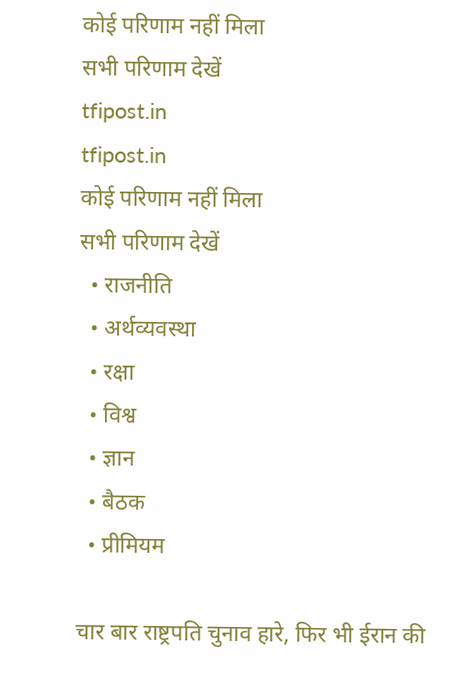कोई परिणाम नहीं मिला
सभी परिणाम देखें
tfipost.in
tfipost.in
कोई परिणाम नहीं मिला
सभी परिणाम देखें
  • राजनीति
  • अर्थव्यवस्था
  • रक्षा
  • विश्व
  • ज्ञान
  • बैठक
  • प्रीमियम

चार बार राष्ट्रपति चुनाव हारे, फिर भी ईरान की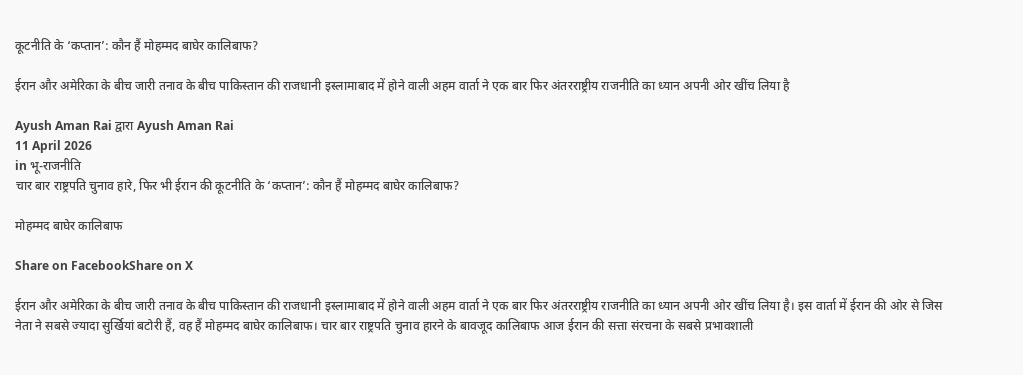कूटनीति के ‘कप्तान’: कौन हैं मोहम्मद बाघेर कालिबाफ?

ईरान और अमेरिका के बीच जारी तनाव के बीच पाकिस्तान की राजधानी इस्लामाबाद में होने वाली अहम वार्ता ने एक बार फिर अंतरराष्ट्रीय राजनीति का ध्यान अपनी ओर खींच लिया है

Ayush Aman Rai द्वारा Ayush Aman Rai
11 April 2026
in भू-राजनीति
चार बार राष्ट्रपति चुनाव हारे, फिर भी ईरान की कूटनीति के ‘कप्तान’: कौन हैं मोहम्मद बाघेर कालिबाफ?

मोहम्मद बाघेर कालिबाफ

Share on FacebookShare on X

ईरान और अमेरिका के बीच जारी तनाव के बीच पाकिस्तान की राजधानी इस्लामाबाद में होने वाली अहम वार्ता ने एक बार फिर अंतरराष्ट्रीय राजनीति का ध्यान अपनी ओर खींच लिया है। इस वार्ता में ईरान की ओर से जिस नेता ने सबसे ज्यादा सुर्खियां बटोरी हैं, वह हैं मोहम्मद बाघेर कालिबाफ। चार बार राष्ट्रपति चुनाव हारने के बावजूद कालिबाफ आज ईरान की सत्ता संरचना के सबसे प्रभावशाली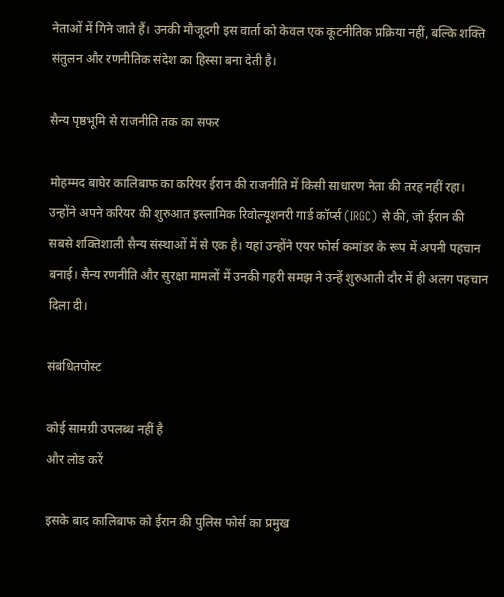नेताओं में गिने जाते हैं। उनकी मौजूदगी इस वार्ता को केवल एक कूटनीतिक प्रक्रिया नहीं, बल्कि शक्ति संतुलन और रणनीतिक संदेश का हिस्सा बना देती है।

सैन्य पृष्ठभूमि से राजनीति तक का सफर

मोहम्मद बाघेर कालिबाफ का करियर ईरान की राजनीति में किसी साधारण नेता की तरह नहीं रहा। उन्होंने अपने करियर की शुरुआत इस्लामिक रिवोल्यूशनरी गार्ड कॉर्प्स (IRGC) से की, जो ईरान की सबसे शक्तिशाली सैन्य संस्थाओं में से एक है। यहां उन्होंने एयर फोर्स कमांडर के रूप में अपनी पहचान बनाई। सैन्य रणनीति और सुरक्षा मामलों में उनकी गहरी समझ ने उन्हें शुरुआती दौर में ही अलग पहचान दिला दी।

संबंधितपोस्ट

कोई सामग्री उपलब्ध नहीं है
और लोड करें

इसके बाद कालिबाफ को ईरान की पुलिस फोर्स का प्रमुख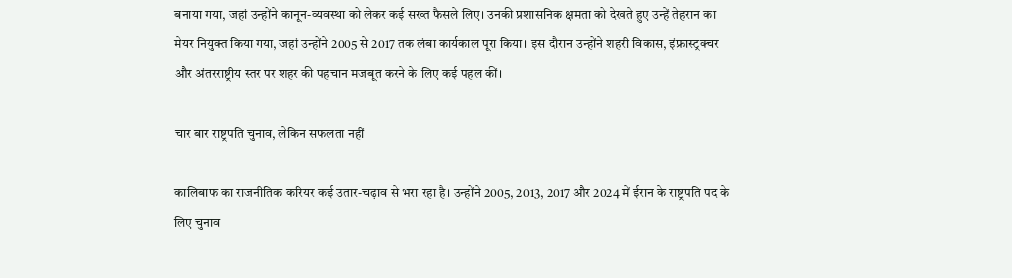बनाया गया, जहां उन्होंने कानून-व्यवस्था को लेकर कई सख्त फैसले लिए। उनकी प्रशासनिक क्षमता को देखते हुए उन्हें तेहरान का मेयर नियुक्त किया गया, जहां उन्होंने 2005 से 2017 तक लंबा कार्यकाल पूरा किया। इस दौरान उन्होंने शहरी विकास, इंफ्रास्ट्रक्चर और अंतरराष्ट्रीय स्तर पर शहर की पहचान मजबूत करने के लिए कई पहल कीं।

चार बार राष्ट्रपति चुनाव, लेकिन सफलता नहीं

कालिबाफ का राजनीतिक करियर कई उतार-चढ़ाव से भरा रहा है। उन्होंने 2005, 2013, 2017 और 2024 में ईरान के राष्ट्रपति पद के लिए चुनाव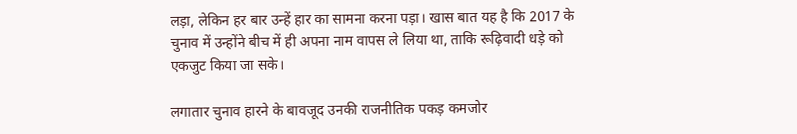लड़ा, लेकिन हर बार उन्हें हार का सामना करना पड़ा। खास बात यह है कि 2017 के चुनाव में उन्होंने बीच में ही अपना नाम वापस ले लिया था, ताकि रूढ़िवादी धड़े को एकजुट किया जा सके।

लगातार चुनाव हारने के बावजूद उनकी राजनीतिक पकड़ कमजोर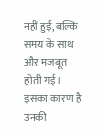नहीं हुई, बल्कि समय के साथ और मजबूत होती गई। इसका कारण है उनकी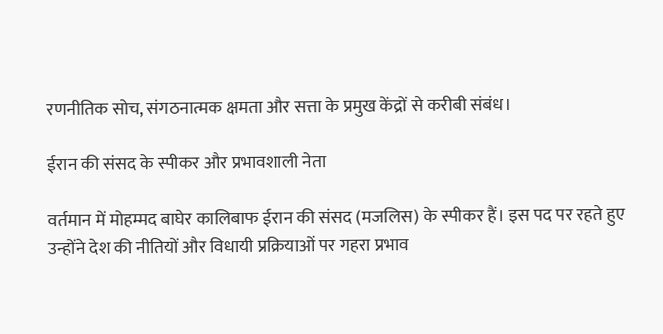रणनीतिक सोच, संगठनात्मक क्षमता और सत्ता के प्रमुख केंद्रों से करीबी संबंध।

ईरान की संसद के स्पीकर और प्रभावशाली नेता

वर्तमान में मोहम्मद बाघेर कालिबाफ ईरान की संसद (मजलिस) के स्पीकर हैं। इस पद पर रहते हुए उन्होंने देश की नीतियों और विधायी प्रक्रियाओं पर गहरा प्रभाव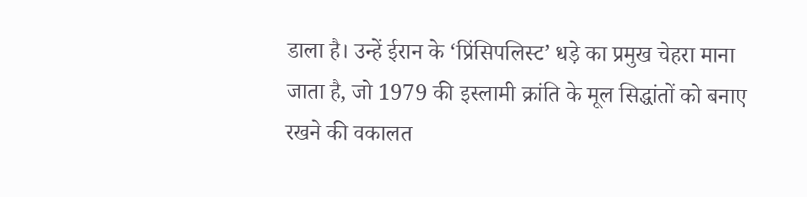डाला है। उन्हें ईरान के ‘प्रिंसिपलिस्ट’ धड़े का प्रमुख चेहरा माना जाता है, जो 1979 की इस्लामी क्रांति के मूल सिद्धांतों को बनाए रखने की वकालत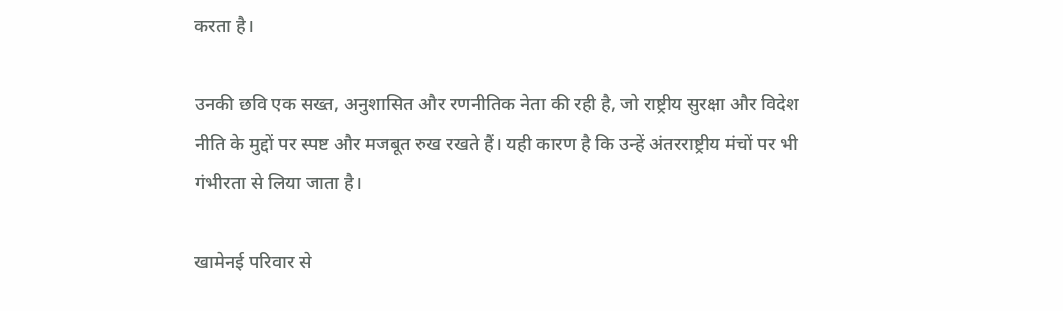करता है।

उनकी छवि एक सख्त, अनुशासित और रणनीतिक नेता की रही है, जो राष्ट्रीय सुरक्षा और विदेश नीति के मुद्दों पर स्पष्ट और मजबूत रुख रखते हैं। यही कारण है कि उन्हें अंतरराष्ट्रीय मंचों पर भी गंभीरता से लिया जाता है।

खामेनई परिवार से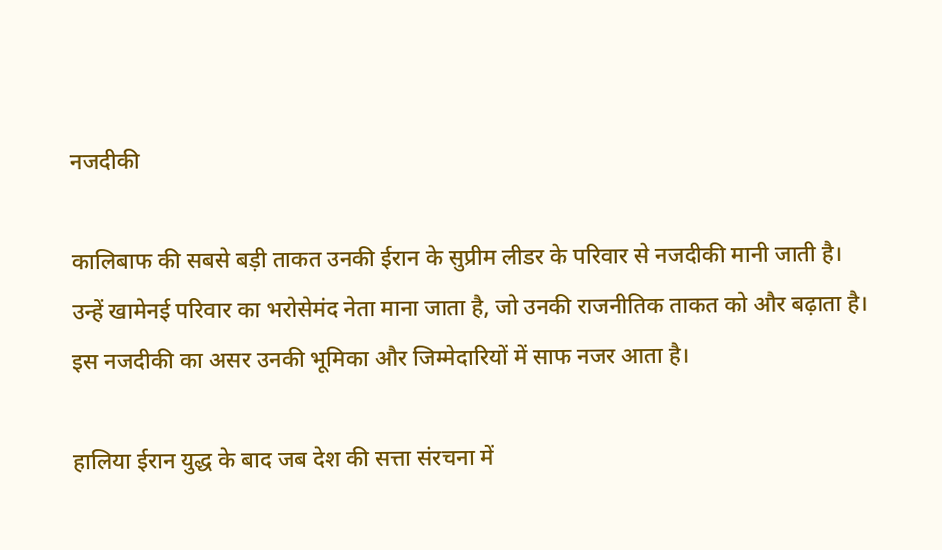नजदीकी

कालिबाफ की सबसे बड़ी ताकत उनकी ईरान के सुप्रीम लीडर के परिवार से नजदीकी मानी जाती है। उन्हें खामेनई परिवार का भरोसेमंद नेता माना जाता है, जो उनकी राजनीतिक ताकत को और बढ़ाता है। इस नजदीकी का असर उनकी भूमिका और जिम्मेदारियों में साफ नजर आता है।

हालिया ईरान युद्ध के बाद जब देश की सत्ता संरचना में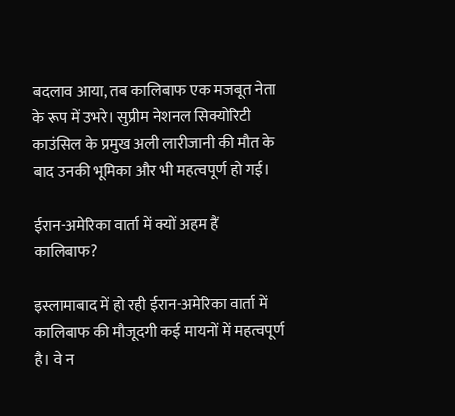बदलाव आया, तब कालिबाफ एक मजबूत नेता के रूप में उभरे। सुप्रीम नेशनल सिक्योरिटी काउंसिल के प्रमुख अली लारीजानी की मौत के बाद उनकी भूमिका और भी महत्वपूर्ण हो गई।

ईरान-अमेरिका वार्ता में क्यों अहम हैं कालिबाफ?

इस्लामाबाद में हो रही ईरान-अमेरिका वार्ता में कालिबाफ की मौजूदगी कई मायनों में महत्वपूर्ण है। वे न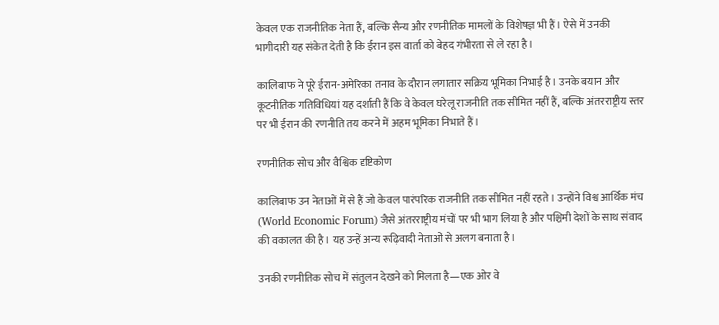केवल एक राजनीतिक नेता हैं, बल्कि सैन्य और रणनीतिक मामलों के विशेषज्ञ भी हैं। ऐसे में उनकी भागीदारी यह संकेत देती है कि ईरान इस वार्ता को बेहद गंभीरता से ले रहा है।

कालिबाफ ने पूरे ईरान-अमेरिका तनाव के दौरान लगातार सक्रिय भूमिका निभाई है। उनके बयान और कूटनीतिक गतिविधियां यह दर्शाती हैं कि वे केवल घरेलू राजनीति तक सीमित नहीं हैं, बल्कि अंतरराष्ट्रीय स्तर पर भी ईरान की रणनीति तय करने में अहम भूमिका निभाते हैं।

रणनीतिक सोच और वैश्विक दृष्टिकोण

कालिबाफ उन नेताओं में से हैं जो केवल पारंपरिक राजनीति तक सीमित नहीं रहते। उन्होंने विश्व आर्थिक मंच (World Economic Forum) जैसे अंतरराष्ट्रीय मंचों पर भी भाग लिया है और पश्चिमी देशों के साथ संवाद की वकालत की है। यह उन्हें अन्य रूढ़िवादी नेताओं से अलग बनाता है।

उनकी रणनीतिक सोच में संतुलन देखने को मिलता है—एक ओर वे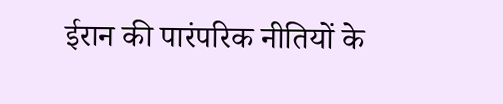ईरान की पारंपरिक नीतियों के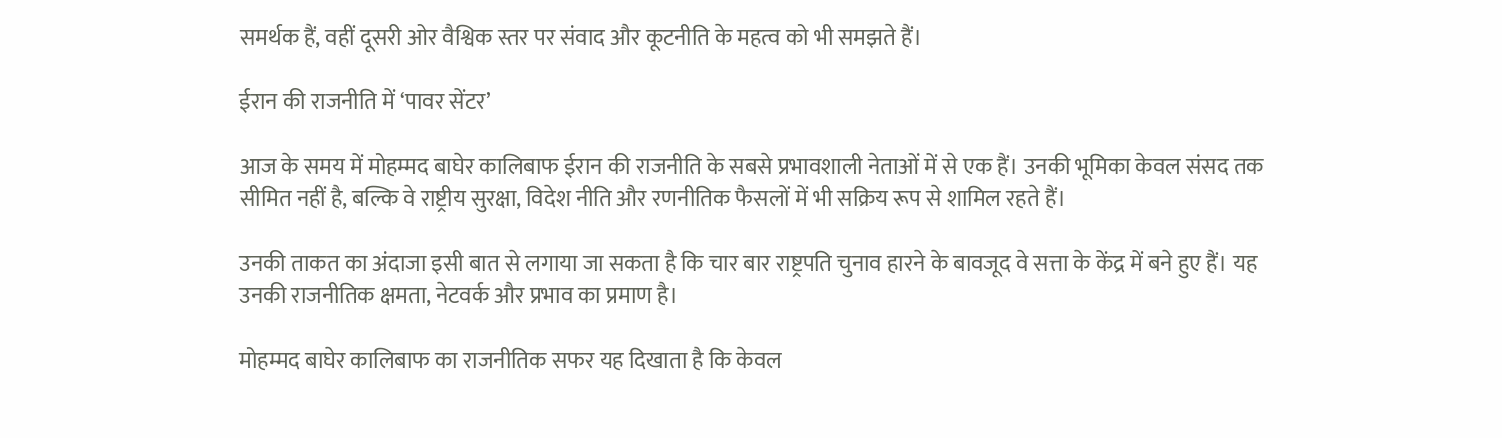समर्थक हैं, वहीं दूसरी ओर वैश्विक स्तर पर संवाद और कूटनीति के महत्व को भी समझते हैं।

ईरान की राजनीति में ‘पावर सेंटर’

आज के समय में मोहम्मद बाघेर कालिबाफ ईरान की राजनीति के सबसे प्रभावशाली नेताओं में से एक हैं। उनकी भूमिका केवल संसद तक सीमित नहीं है, बल्कि वे राष्ट्रीय सुरक्षा, विदेश नीति और रणनीतिक फैसलों में भी सक्रिय रूप से शामिल रहते हैं।

उनकी ताकत का अंदाजा इसी बात से लगाया जा सकता है कि चार बार राष्ट्रपति चुनाव हारने के बावजूद वे सत्ता के केंद्र में बने हुए हैं। यह उनकी राजनीतिक क्षमता, नेटवर्क और प्रभाव का प्रमाण है।

मोहम्मद बाघेर कालिबाफ का राजनीतिक सफर यह दिखाता है कि केवल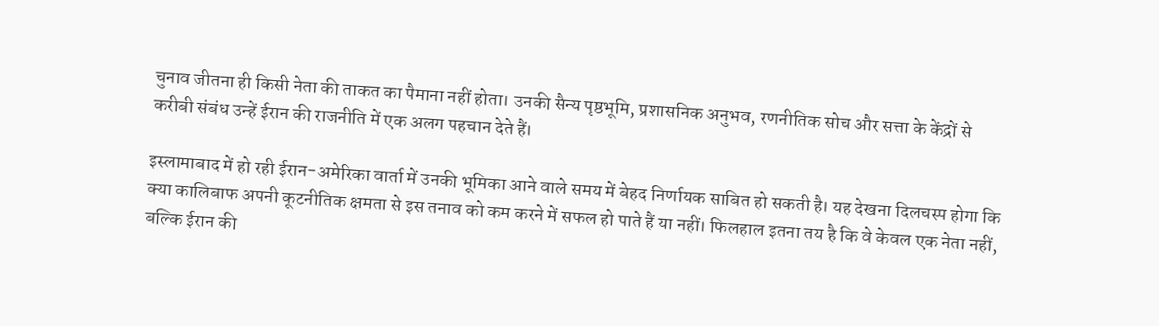चुनाव जीतना ही किसी नेता की ताकत का पैमाना नहीं होता। उनकी सैन्य पृष्ठभूमि, प्रशासनिक अनुभव, रणनीतिक सोच और सत्ता के केंद्रों से करीबी संबंध उन्हें ईरान की राजनीति में एक अलग पहचान देते हैं।

इस्लामाबाद में हो रही ईरान-अमेरिका वार्ता में उनकी भूमिका आने वाले समय में बेहद निर्णायक साबित हो सकती है। यह देखना दिलचस्प होगा कि क्या कालिबाफ अपनी कूटनीतिक क्षमता से इस तनाव को कम करने में सफल हो पाते हैं या नहीं। फिलहाल इतना तय है कि वे केवल एक नेता नहीं, बल्कि ईरान की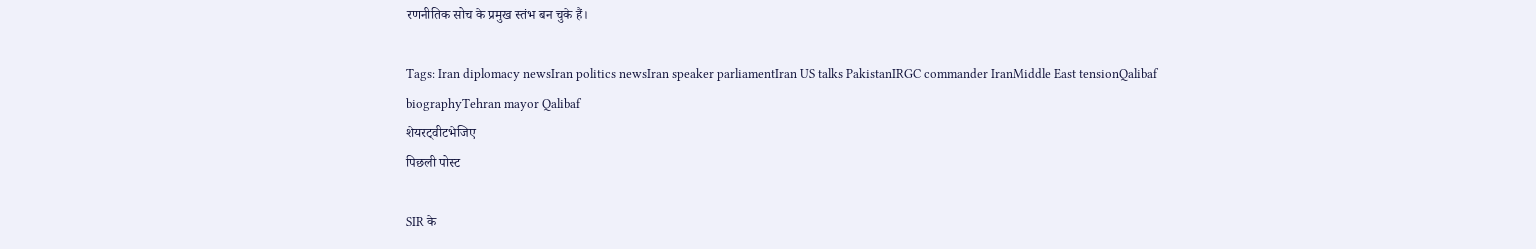रणनीतिक सोच के प्रमुख स्तंभ बन चुके हैं।

Tags: Iran diplomacy newsIran politics newsIran speaker parliamentIran US talks PakistanIRGC commander IranMiddle East tensionQalibaf biographyTehran mayor Qalibaf
शेयरट्वीटभेजिए
पिछली पोस्ट

SIR के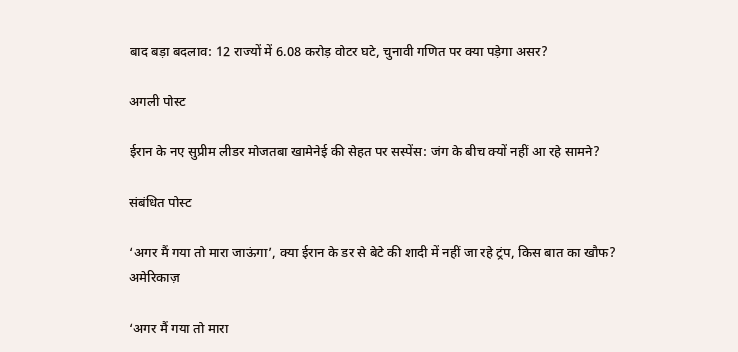बाद बड़ा बदलाव: 12 राज्यों में 6.08 करोड़ वोटर घटे, चुनावी गणित पर क्या पड़ेगा असर?

अगली पोस्ट

ईरान के नए सुप्रीम लीडर मोजतबा खामेनेई की सेहत पर सस्पेंस: जंग के बीच क्यों नहीं आ रहे सामने?

संबंधित पोस्ट

‘अगर मैं गया तो मारा जाऊंगा’, क्या ईरान के डर से बेटे की शादी में नहीं जा रहे ट्रंप, किस बात का खौफ?
अमेरिकाज़

‘अगर मैं गया तो मारा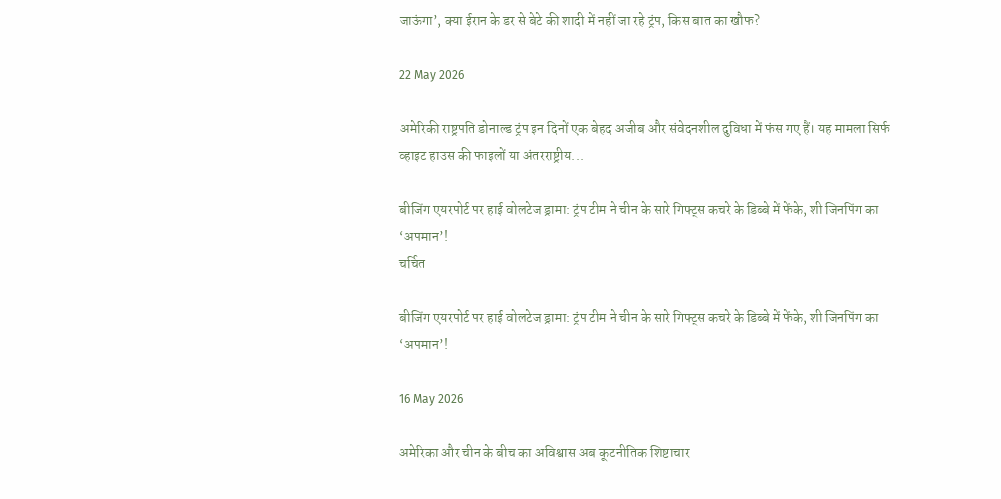जाऊंगा’, क्या ईरान के डर से बेटे की शादी में नहीं जा रहे ट्रंप, किस बात का खौफ?

22 May 2026

अमेरिकी राष्ट्रपति डोनाल्ड ट्रंप इन दिनों एक बेहद अजीब और संवेदनशील दुविधा में फंस गए हैं। यह मामला सिर्फ व्हाइट हाउस की फाइलों या अंतरराष्ट्रीय...

बीजिंग एयरपोर्ट पर हाई वोलटेज ड्रामा: ट्रंप टीम ने चीन के सारे गिफ्ट्स कचरे के डिब्बे में फेंके, शी जिनपिंग का ‘अपमान’!
चर्चित

बीजिंग एयरपोर्ट पर हाई वोलटेज ड्रामा: ट्रंप टीम ने चीन के सारे गिफ्ट्स कचरे के डिब्बे में फेंके, शी जिनपिंग का ‘अपमान’!

16 May 2026

अमेरिका और चीन के बीच का अविश्वास अब कूटनीतिक शिष्टाचार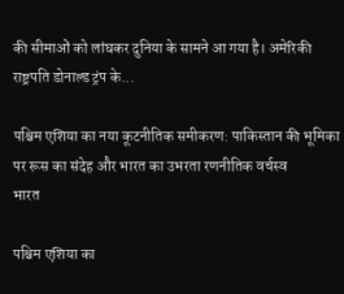की सीमाओं को लांघकर दुनिया के सामने आ गया है। अमेरिकी राष्ट्रपति डोनाल्ड ट्रंप के...

पश्चिम एशिया का नया कूटनीतिक समीकरण: पाकिस्तान की भूमिका पर रूस का संदेह और भारत का उभरता रणनीतिक वर्चस्व
भारत

पश्चिम एशिया का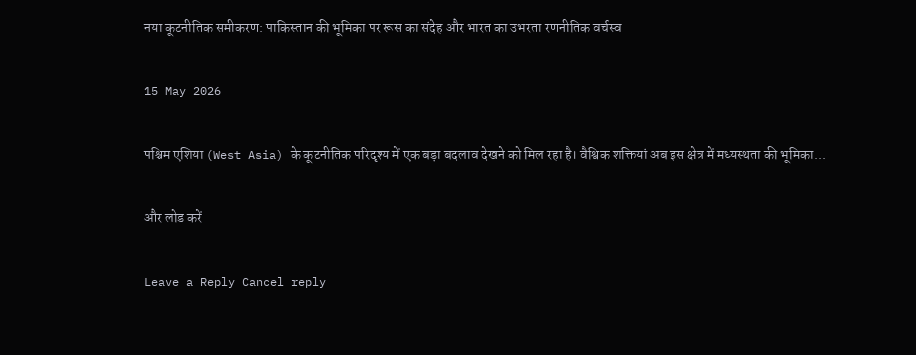नया कूटनीतिक समीकरण: पाकिस्तान की भूमिका पर रूस का संदेह और भारत का उभरता रणनीतिक वर्चस्व

15 May 2026

पश्चिम एशिया (West Asia) के कूटनीतिक परिदृश्य में एक बड़ा बदलाव देखने को मिल रहा है। वैश्विक शक्तियां अब इस क्षेत्र में मध्यस्थता की भूमिका...

और लोड करें

Leave a Reply Cancel reply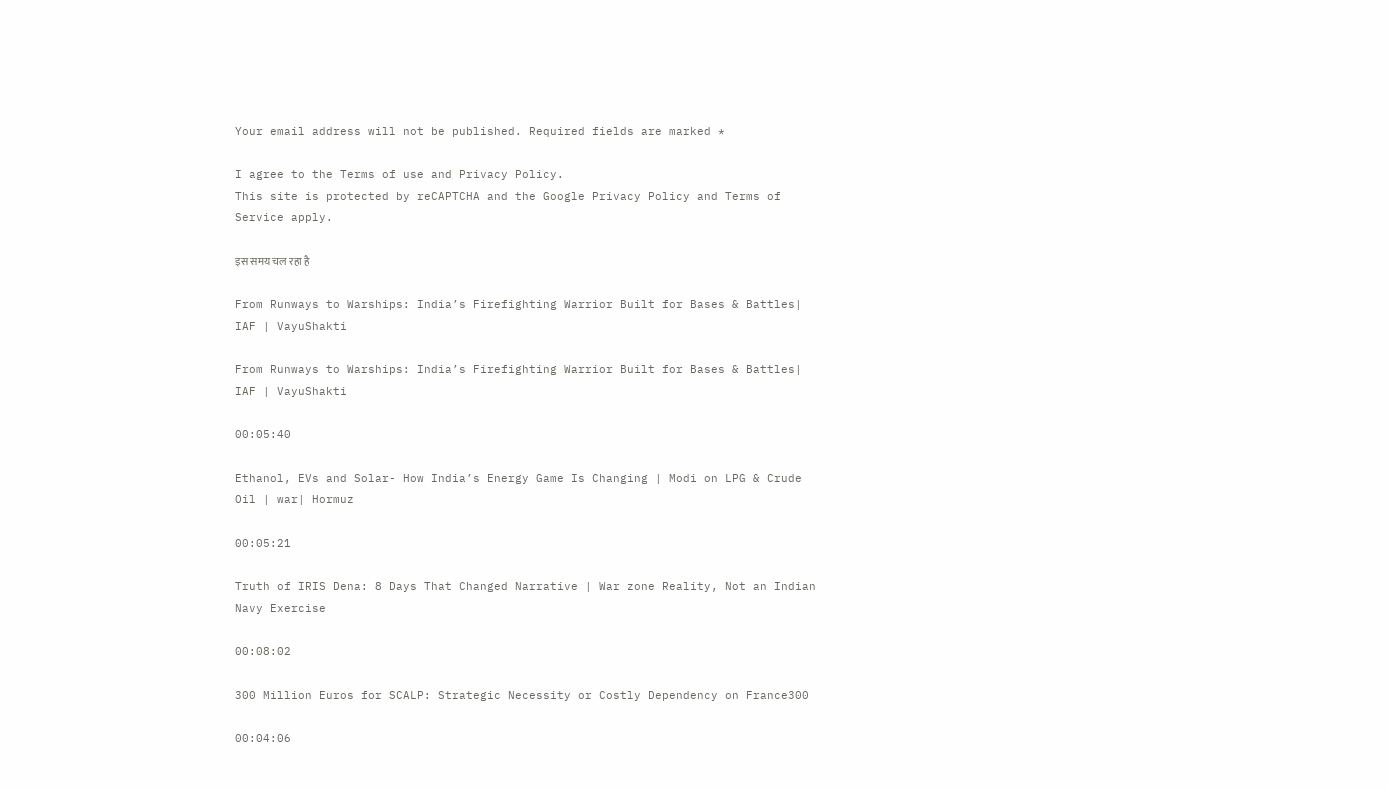Your email address will not be published. Required fields are marked *

I agree to the Terms of use and Privacy Policy.
This site is protected by reCAPTCHA and the Google Privacy Policy and Terms of Service apply.

इस समय चल रहा है

From Runways to Warships: India’s Firefighting Warrior Built for Bases & Battles| IAF | VayuShakti

From Runways to Warships: India’s Firefighting Warrior Built for Bases & Battles| IAF | VayuShakti

00:05:40

Ethanol, EVs and Solar- How India’s Energy Game Is Changing | Modi on LPG & Crude Oil | war| Hormuz

00:05:21

Truth of IRIS Dena: 8 Days That Changed Narrative | War zone Reality, Not an Indian Navy Exercise

00:08:02

300 Million Euros for SCALP: Strategic Necessity or Costly Dependency on France300

00:04:06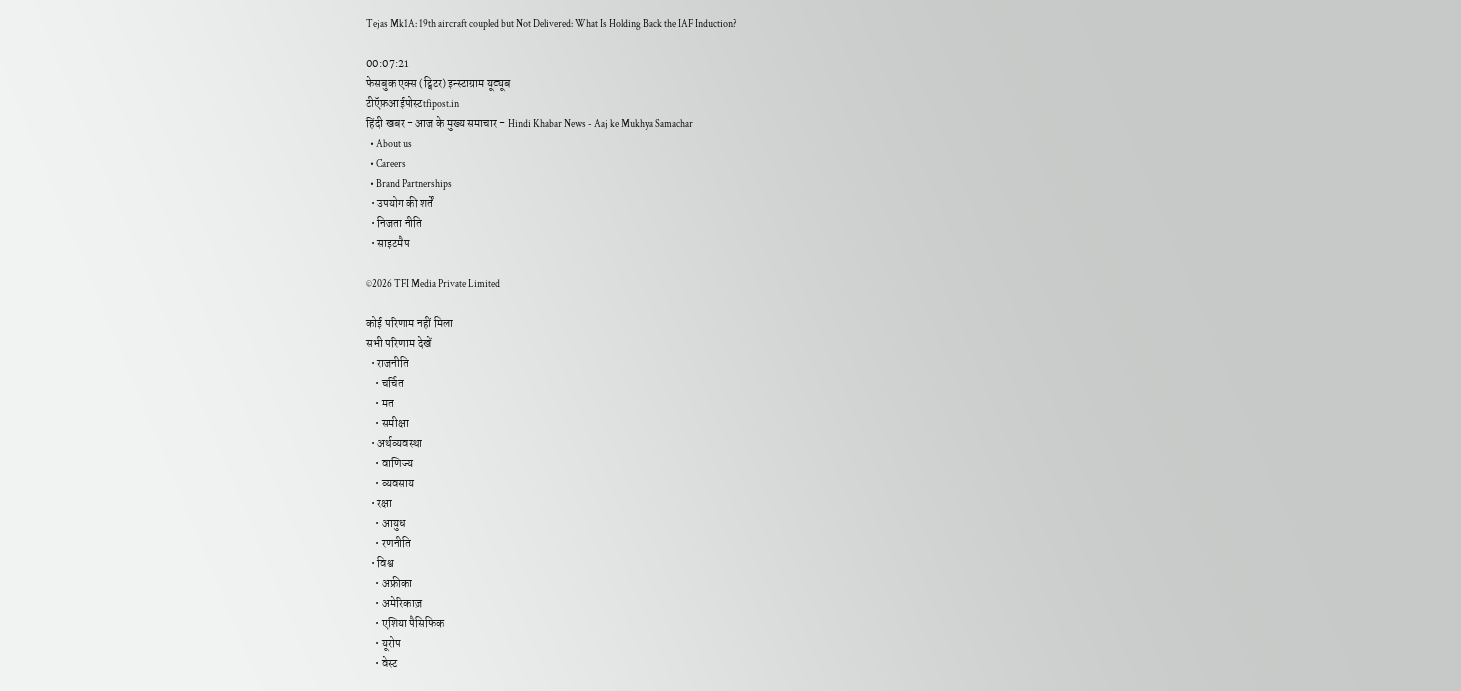Tejas Mk1A: 19th aircraft coupled but Not Delivered: What Is Holding Back the IAF Induction?

00:07:21
फेसबुक एक्स (ट्विटर) इन्स्टाग्राम यूट्यूब
टीऍफ़आईपोस्टtfipost.in
हिंदी खबर - आज के मुख्य समाचार - Hindi Khabar News - Aaj ke Mukhya Samachar
  • About us
  • Careers
  • Brand Partnerships
  • उपयोग की शर्तें
  • निजता नीति
  • साइटमैप

©2026 TFI Media Private Limited

कोई परिणाम नहीं मिला
सभी परिणाम देखें
  • राजनीति
    • चर्चित
    • मत
    • समीक्षा
  • अर्थव्यवस्था
    • वाणिज्य
    • व्यवसाय
  • रक्षा
    • आयुध
    • रणनीति
  • विश्व
    • अफ्रीका
    • अमेरिकाज़
    • एशिया पैसिफिक
    • यूरोप
    • वेस्ट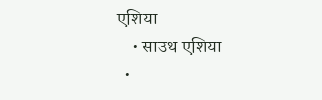एशिया
    • साउथ एशिया
  •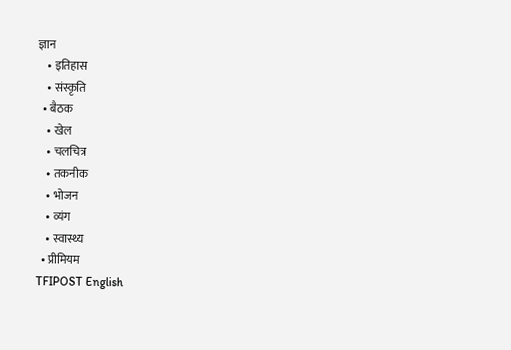ज्ञान
    • इतिहास
    • संस्कृति
  • बैठक
    • खेल
    • चलचित्र
    • तकनीक
    • भोजन
    • व्यंग
    • स्वास्थ्य
  • प्रीमियम
TFIPOST English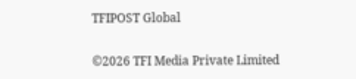TFIPOST Global

©2026 TFI Media Private Limited